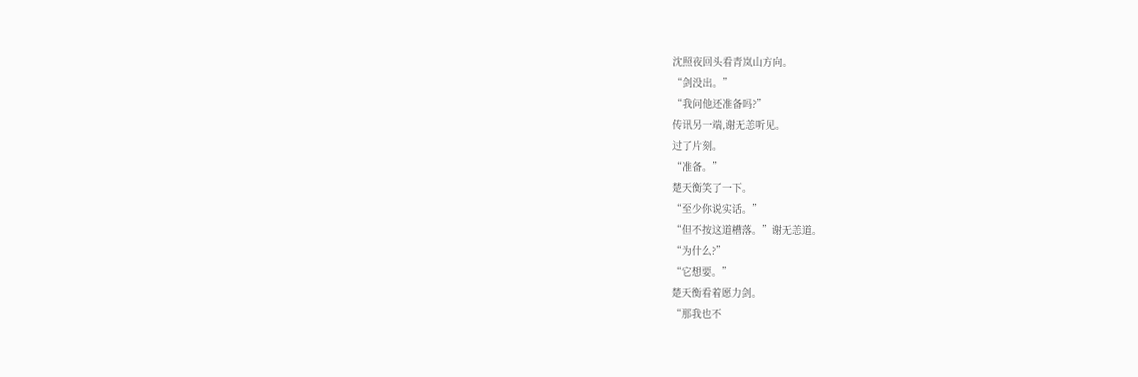沈照夜回头看青岚山方向。
“剑没出。”
“我问他还准备吗?”
传讯另一端,谢无恙听见。
过了片刻。
“准备。”
楚天衡笑了一下。
“至少你说实话。”
“但不按这道槽落。”谢无恙道。
“为什么?”
“它想要。”
楚天衡看着愿力剑。
“那我也不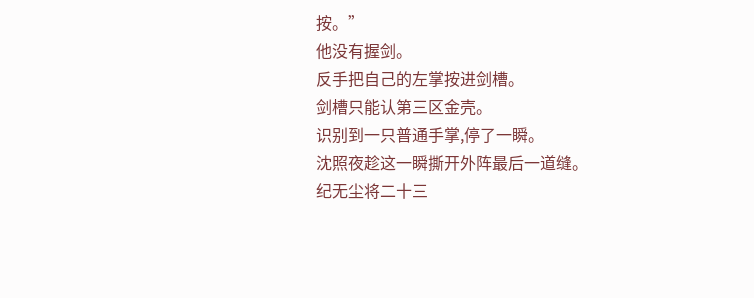按。”
他没有握剑。
反手把自己的左掌按进剑槽。
剑槽只能认第三区金壳。
识别到一只普通手掌,停了一瞬。
沈照夜趁这一瞬撕开外阵最后一道缝。
纪无尘将二十三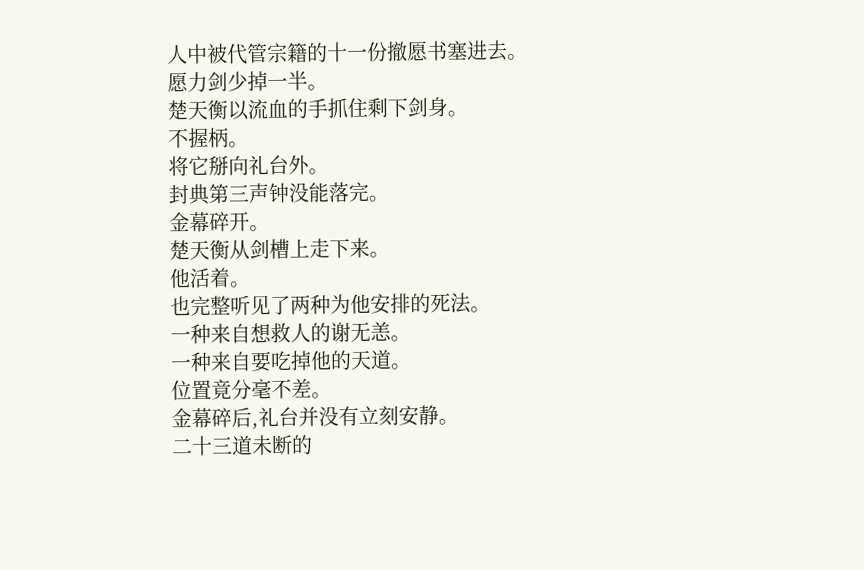人中被代管宗籍的十一份撤愿书塞进去。
愿力剑少掉一半。
楚天衡以流血的手抓住剩下剑身。
不握柄。
将它掰向礼台外。
封典第三声钟没能落完。
金幕碎开。
楚天衡从剑槽上走下来。
他活着。
也完整听见了两种为他安排的死法。
一种来自想救人的谢无恙。
一种来自要吃掉他的天道。
位置竟分毫不差。
金幕碎后,礼台并没有立刻安静。
二十三道未断的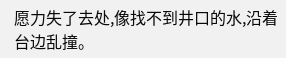愿力失了去处,像找不到井口的水,沿着台边乱撞。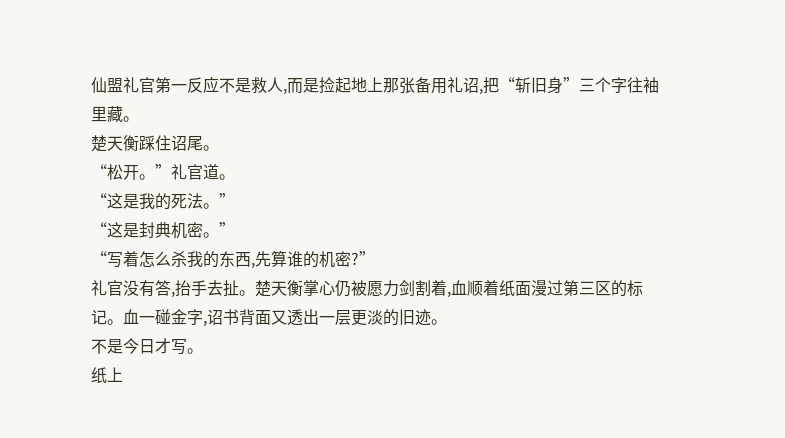仙盟礼官第一反应不是救人,而是捡起地上那张备用礼诏,把“斩旧身”三个字往袖里藏。
楚天衡踩住诏尾。
“松开。”礼官道。
“这是我的死法。”
“这是封典机密。”
“写着怎么杀我的东西,先算谁的机密?”
礼官没有答,抬手去扯。楚天衡掌心仍被愿力剑割着,血顺着纸面漫过第三区的标记。血一碰金字,诏书背面又透出一层更淡的旧迹。
不是今日才写。
纸上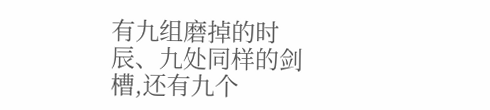有九组磨掉的时辰、九处同样的剑槽,还有九个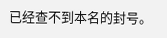已经查不到本名的封号。